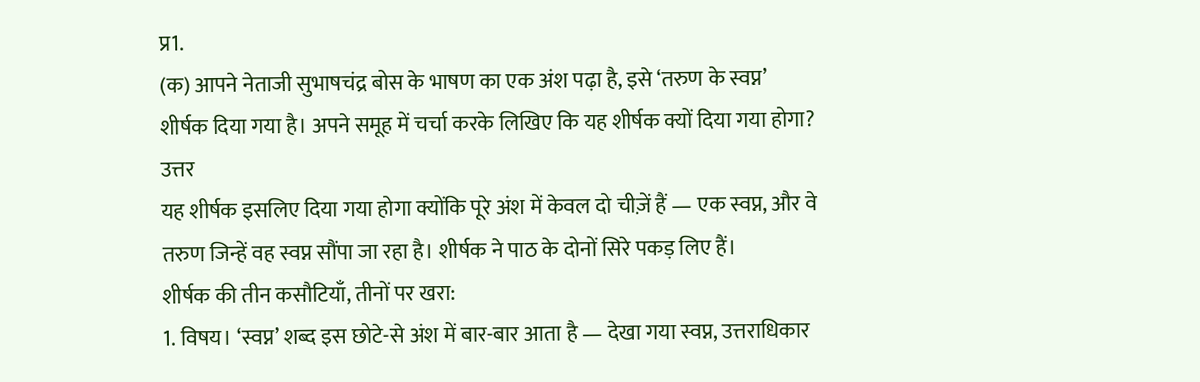प्र1.
(क) आपने नेताजी सुभाषचंद्र बोस के भाषण का एक अंश पढ़ा है, इसे ‘तरुण के स्वप्न’ शीर्षक दिया गया है। अपने समूह में चर्चा करके लिखिए कि यह शीर्षक क्यों दिया गया होगा?
उत्तर
यह शीर्षक इसलिए दिया गया होगा क्योंकि पूरे अंश में केवल दो चीज़ें हैं — एक स्वप्न, और वे तरुण जिन्हें वह स्वप्न सौंपा जा रहा है। शीर्षक ने पाठ के दोनों सिरे पकड़ लिए हैं।
शीर्षक की तीन कसौटियाँ, तीनों पर खरा:
1. विषय। ‘स्वप्न’ शब्द इस छोटे-से अंश में बार-बार आता है — देखा गया स्वप्न, उत्तराधिकार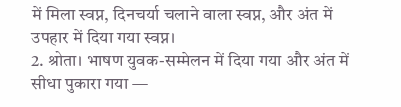में मिला स्वप्न, दिनचर्या चलाने वाला स्वप्न, और अंत में उपहार में दिया गया स्वप्न।
2. श्रोता। भाषण युवक-सम्मेलन में दिया गया और अंत में सीधा पुकारा गया —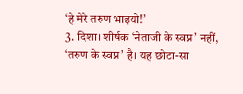‘हे मेरे तरुण भाइयो!’
3. दिशा। शीर्षक ‘नेताजी के स्वप्न’ नहीं, ‘तरुण के स्वप्न’ है। यह छोटा-सा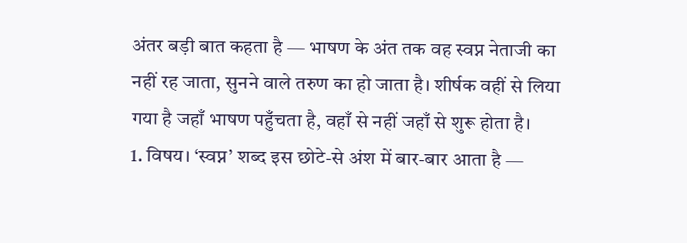अंतर बड़ी बात कहता है — भाषण के अंत तक वह स्वप्न नेताजी का नहीं रह जाता, सुनने वाले तरुण का हो जाता है। शीर्षक वहीं से लिया गया है जहाँ भाषण पहुँचता है, वहाँ से नहीं जहाँ से शुरू होता है।
1. विषय। ‘स्वप्न’ शब्द इस छोटे-से अंश में बार-बार आता है —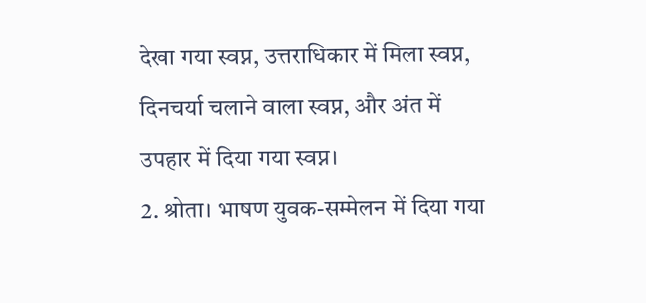देखा गया स्वप्न, उत्तराधिकार में मिला स्वप्न, दिनचर्या चलाने वाला स्वप्न, और अंत में उपहार में दिया गया स्वप्न।
2. श्रोता। भाषण युवक-सम्मेलन में दिया गया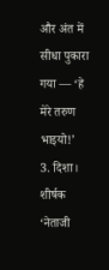और अंत में सीधा पुकारा गया — ‘हे मेरे तरुण भाइयो!’
3. दिशा। शीर्षक ‘नेताजी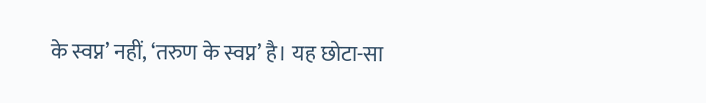के स्वप्न’ नहीं, ‘तरुण के स्वप्न’ है। यह छोटा-सा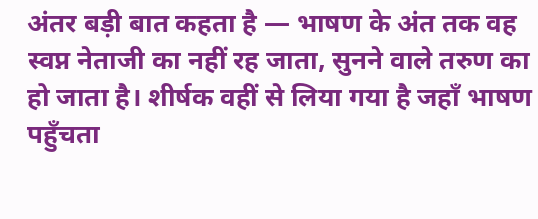अंतर बड़ी बात कहता है — भाषण के अंत तक वह स्वप्न नेताजी का नहीं रह जाता, सुनने वाले तरुण का हो जाता है। शीर्षक वहीं से लिया गया है जहाँ भाषण पहुँचता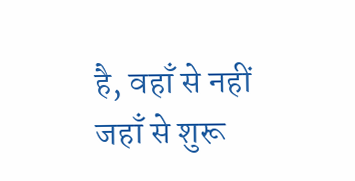है, वहाँ से नहीं जहाँ से शुरू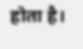होता है।